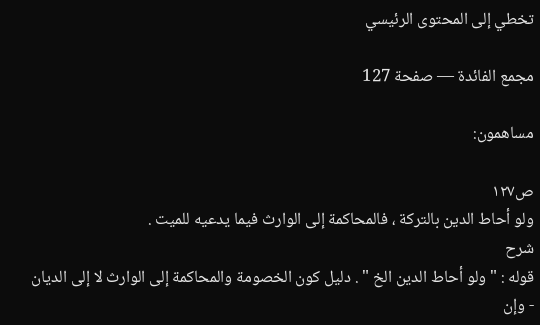تخطي إلى المحتوى الرئيسي

مجمع الفائدة — صفحة 127

مساهمون:

ص١٢٧
ولو أحاط الدين بالتركة ، فالمحاكمة إلى الوارث فيما يدعيه للميت .
شرح
قوله : " ولو أحاط الدين الخ " . دليل كون الخصومة والمحاكمة إلى الوارث لا إلى الديان - وإن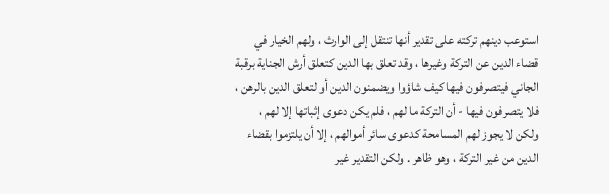استوعب دينهم تركته على تقدير أنها تنتقل إلى الوارث ، ولهم الخيار في قضاء الدين عن التركة وغيرها ، وقد تعلق بها الدين كتعلق أرش الجناية برقبة الجاني فيتصرفون فيها كيف شاؤوا ويضمنون الدين أو لتعلق الدين بالرهن ، فلا يتصرفون فيها - أن التركة ما لهم ، فلم يكن دعوى إثباتها إلا لهم ، ولكن لا يجوز لهم المسامحة كدعوى سائر أموالهم ، إلا أن يلتزموا بقضاء الدين من غير التركة ، وهو ظاهر . ولكن التقدير غير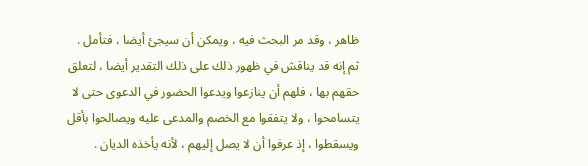ظاهر ، وقد مر البحث فيه ، ويمكن أن سيجئ أيضا ، فتأمل . ثم إنه قد يناقش في ظهور ذلك على ذلك التقدير أيضا ، لتعلق حقهم بها ، فلهم أن ينازعوا ويدعوا الحضور في الدعوى حتى لا يتسامحوا ، ولا يتفقوا مع الخصم والمدعى عليه ويصالحوا بأقل ويسقطوا ، إذ عرفوا أن لا يصل إليهم ، لأنه يأخذه الديان .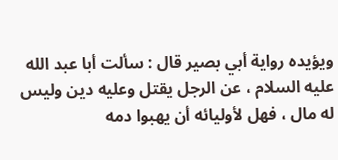ويؤيده رواية أبي بصير قال : سألت أبا عبد الله عليه السلام ، عن الرجل يقتل وعليه دين وليس له مال ، فهل لأوليائه أن يهبوا دمه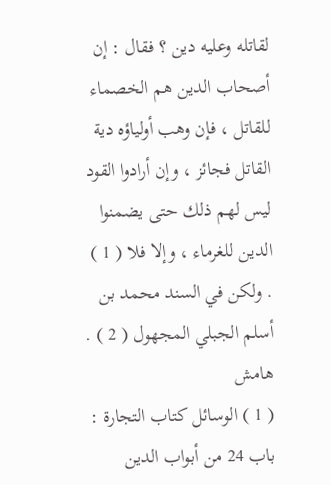لقاتله وعليه دين ؟ فقال : إن أصحاب الدين هم الخصماء للقاتل ، فإن وهب أولياؤه دية القاتل فجائز ، وإن أرادوا القود ليس لهم ذلك حتى يضمنوا الدين للغرماء ، وإلا فلا ( 1 ) . ولكن في السند محمد بن أسلم الجبلي المجهول ( 2 ) .
هامش
( 1 ) الوسائل كتاب التجارة : باب 24 من أبواب الدين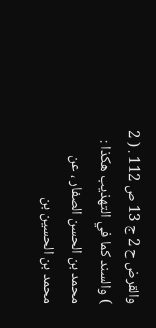والقرض ح 2 ج 13 ص 112 . ( 2 ) والسند كما في التهذيب هكذا : محمد بن الحسن الصفار ، عن محمد بن الحسين بن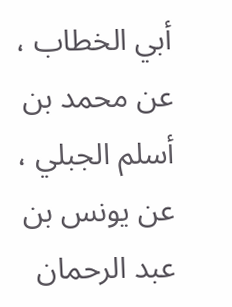أبي الخطاب ، عن محمد بن أسلم الجبلي ، عن يونس بن عبد الرحمان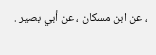، عن ابن مسكان ، عن أبي بصير .